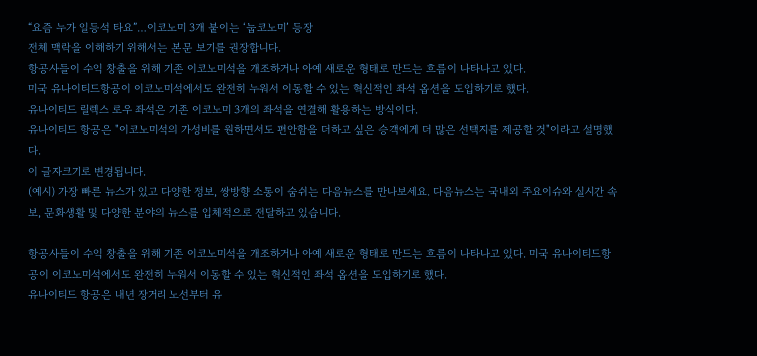“요즘 누가 일등석 타요”…이코노미 3개 붙이는 ‘눕코노미’ 등장
전체 맥락을 이해하기 위해서는 본문 보기를 권장합니다.
항공사들이 수익 창출을 위해 기존 이코노미석을 개조하거나 아예 새로운 형태로 만드는 흐름이 나타나고 있다.
미국 유나이티드항공이 이코노미석에서도 완전히 누워서 이동할 수 있는 혁신적인 좌석 옵션을 도입하기로 했다.
유나이티드 릴렉스 로우 좌석은 기존 이코노미 3개의 좌석을 연결해 활용하는 방식이다.
유나이티드 항공은 "이코노미석의 가성비를 원하면서도 편안함을 더하고 싶은 승객에게 더 많은 선택지를 제공할 것"이라고 설명했다.
이 글자크기로 변경됩니다.
(예시) 가장 빠른 뉴스가 있고 다양한 정보, 쌍방향 소통이 숨쉬는 다음뉴스를 만나보세요. 다음뉴스는 국내외 주요이슈와 실시간 속보, 문화생활 및 다양한 분야의 뉴스를 입체적으로 전달하고 있습니다.

항공사들이 수익 창출을 위해 기존 이코노미석을 개조하거나 아예 새로운 형태로 만드는 흐름이 나타나고 있다. 미국 유나이티드항공이 이코노미석에서도 완전히 누워서 이동할 수 있는 혁신적인 좌석 옵션을 도입하기로 했다.
유나이티드 항공은 내년 장거리 노선부터 유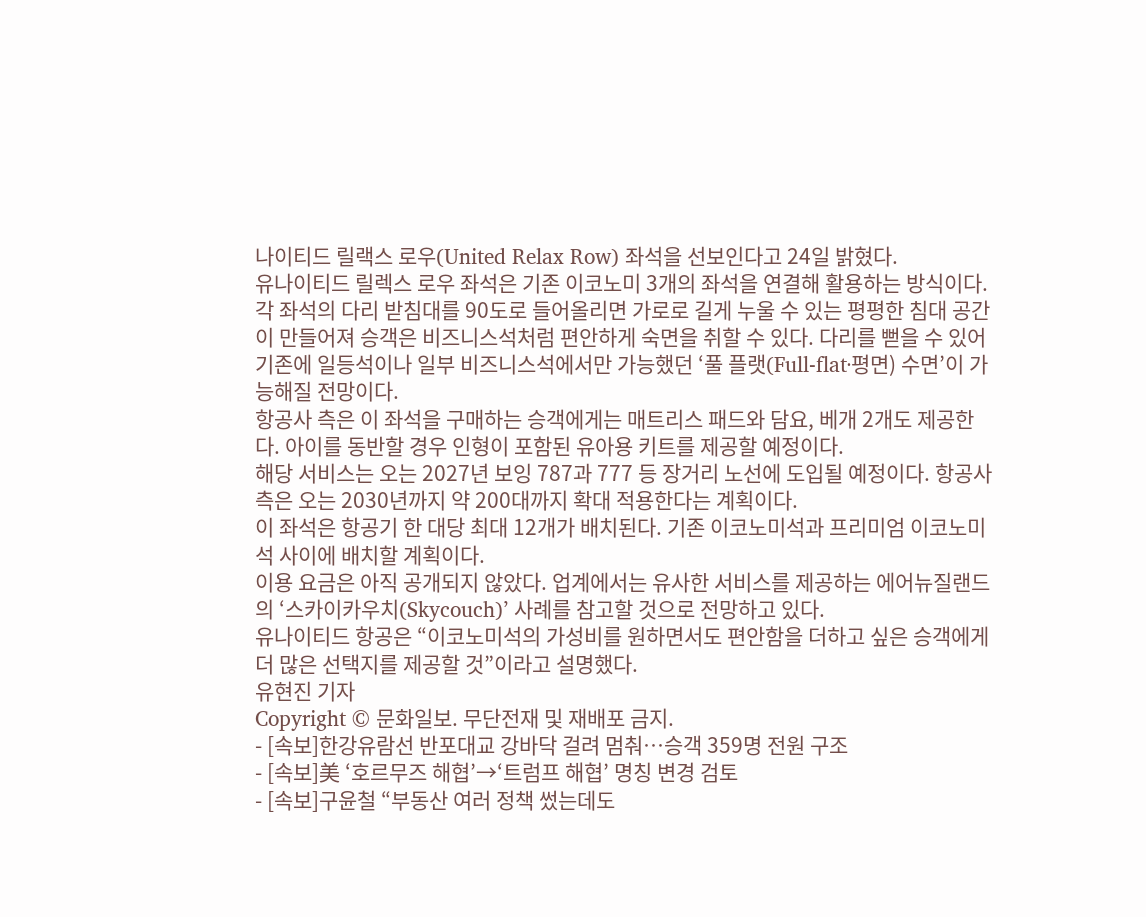나이티드 릴랙스 로우(United Relax Row) 좌석을 선보인다고 24일 밝혔다.
유나이티드 릴렉스 로우 좌석은 기존 이코노미 3개의 좌석을 연결해 활용하는 방식이다. 각 좌석의 다리 받침대를 90도로 들어올리면 가로로 길게 누울 수 있는 평평한 침대 공간이 만들어져 승객은 비즈니스석처럼 편안하게 숙면을 취할 수 있다. 다리를 뻗을 수 있어 기존에 일등석이나 일부 비즈니스석에서만 가능했던 ‘풀 플랫(Full-flat·평면) 수면’이 가능해질 전망이다.
항공사 측은 이 좌석을 구매하는 승객에게는 매트리스 패드와 담요, 베개 2개도 제공한다. 아이를 동반할 경우 인형이 포함된 유아용 키트를 제공할 예정이다.
해당 서비스는 오는 2027년 보잉 787과 777 등 장거리 노선에 도입될 예정이다. 항공사 측은 오는 2030년까지 약 200대까지 확대 적용한다는 계획이다.
이 좌석은 항공기 한 대당 최대 12개가 배치된다. 기존 이코노미석과 프리미엄 이코노미석 사이에 배치할 계획이다.
이용 요금은 아직 공개되지 않았다. 업계에서는 유사한 서비스를 제공하는 에어뉴질랜드의 ‘스카이카우치(Skycouch)’ 사례를 참고할 것으로 전망하고 있다.
유나이티드 항공은 “이코노미석의 가성비를 원하면서도 편안함을 더하고 싶은 승객에게 더 많은 선택지를 제공할 것”이라고 설명했다.
유현진 기자
Copyright © 문화일보. 무단전재 및 재배포 금지.
- [속보]한강유람선 반포대교 강바닥 걸려 멈춰…승객 359명 전원 구조
- [속보]美 ‘호르무즈 해협’→‘트럼프 해협’ 명칭 변경 검토
- [속보]구윤철 “부동산 여러 정책 썼는데도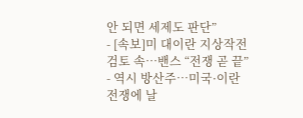안 되면 세제도 판단”
- [속보]미 대이란 지상작전 검토 속…밴스 “전쟁 곧 끝”
- 역시 방산주…미국·이란 전쟁에 날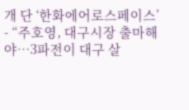개 단 ‘한화에어로스페이스’
- “주호영, 대구시장 출마해야…3파전이 대구 살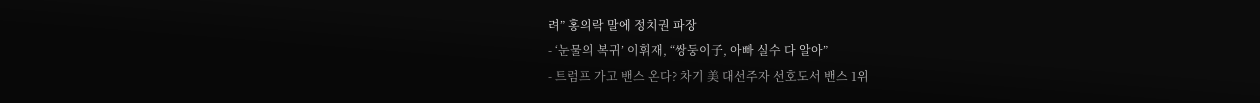려” 홍의락 말에 정치권 파장
- ‘눈물의 복귀’ 이휘재, “쌍둥이子, 아빠 실수 다 알아”
- 트럼프 가고 밴스 온다? 차기 美 대선주자 선호도서 밴스 1위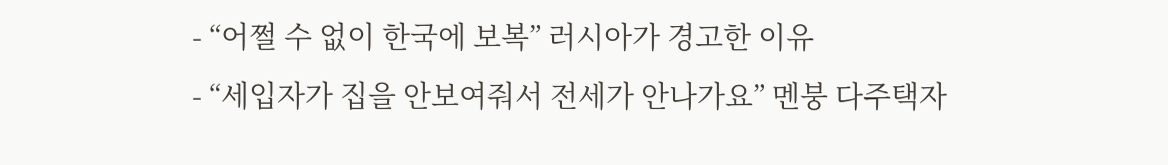- “어쩔 수 없이 한국에 보복” 러시아가 경고한 이유
- “세입자가 집을 안보여줘서 전세가 안나가요” 멘붕 다주택자